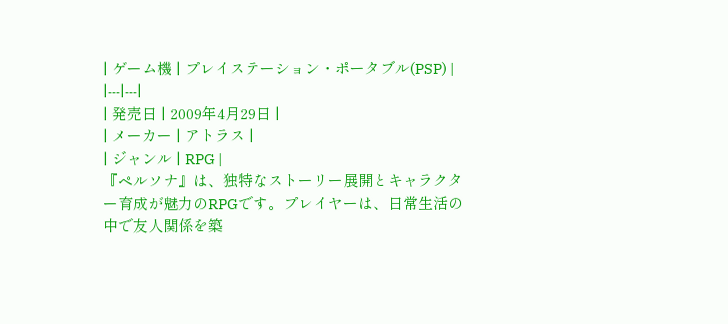| ゲーム機 | プレイステーション・ポータブル(PSP) |
|---|---|
| 発売日 | 2009年4月29日 |
| メーカー | アトラス |
| ジャンル | RPG |
『ペルソナ』は、独特なストーリー展開とキャラクター育成が魅力のRPGです。プレイヤーは、日常生活の中で友人関係を築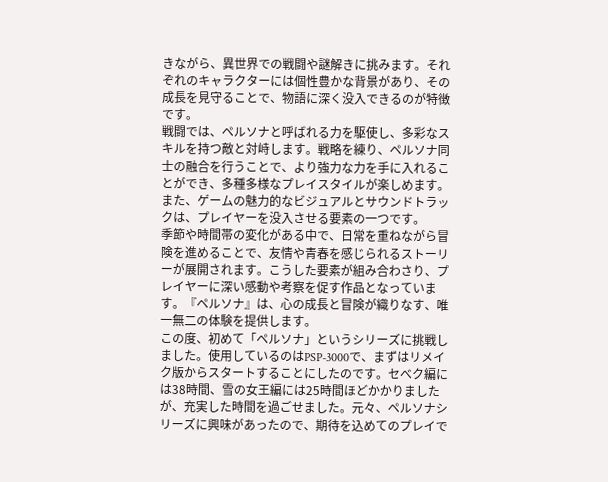きながら、異世界での戦闘や謎解きに挑みます。それぞれのキャラクターには個性豊かな背景があり、その成長を見守ることで、物語に深く没入できるのが特徴です。
戦闘では、ペルソナと呼ばれる力を駆使し、多彩なスキルを持つ敵と対峙します。戦略を練り、ペルソナ同士の融合を行うことで、より強力な力を手に入れることができ、多種多様なプレイスタイルが楽しめます。また、ゲームの魅力的なビジュアルとサウンドトラックは、プレイヤーを没入させる要素の一つです。
季節や時間帯の変化がある中で、日常を重ねながら冒険を進めることで、友情や青春を感じられるストーリーが展開されます。こうした要素が組み合わさり、プレイヤーに深い感動や考察を促す作品となっています。『ペルソナ』は、心の成長と冒険が織りなす、唯一無二の体験を提供します。
この度、初めて「ペルソナ」というシリーズに挑戦しました。使用しているのはPSP-3000で、まずはリメイク版からスタートすることにしたのです。セべク編には38時間、雪の女王編には25時間ほどかかりましたが、充実した時間を過ごせました。元々、ペルソナシリーズに興味があったので、期待を込めてのプレイで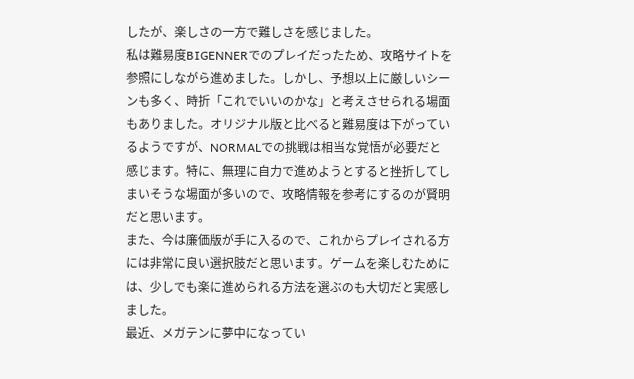したが、楽しさの一方で難しさを感じました。
私は難易度BIGENNERでのプレイだったため、攻略サイトを参照にしながら進めました。しかし、予想以上に厳しいシーンも多く、時折「これでいいのかな」と考えさせられる場面もありました。オリジナル版と比べると難易度は下がっているようですが、NORMALでの挑戦は相当な覚悟が必要だと感じます。特に、無理に自力で進めようとすると挫折してしまいそうな場面が多いので、攻略情報を参考にするのが賢明だと思います。
また、今は廉価版が手に入るので、これからプレイされる方には非常に良い選択肢だと思います。ゲームを楽しむためには、少しでも楽に進められる方法を選ぶのも大切だと実感しました。
最近、メガテンに夢中になってい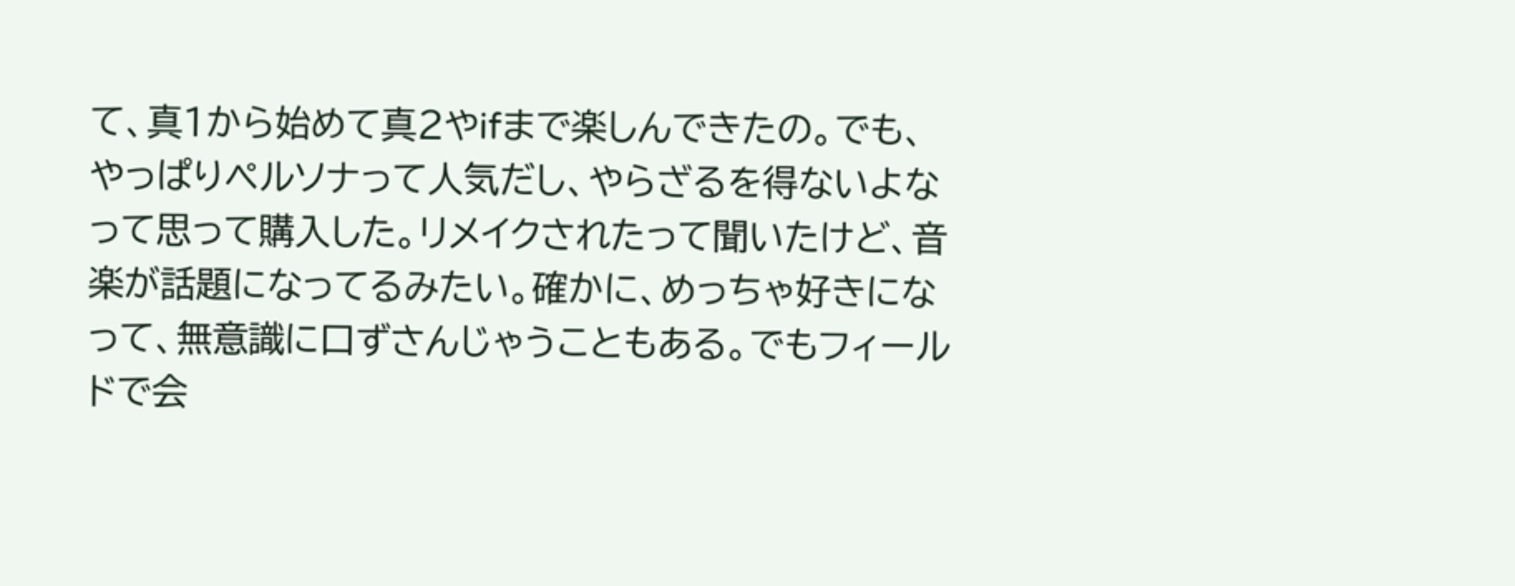て、真1から始めて真2やifまで楽しんできたの。でも、やっぱりペルソナって人気だし、やらざるを得ないよなって思って購入した。リメイクされたって聞いたけど、音楽が話題になってるみたい。確かに、めっちゃ好きになって、無意識に口ずさんじゃうこともある。でもフィールドで会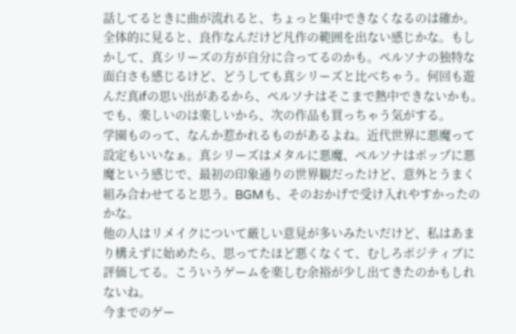話してるときに曲が流れると、ちょっと集中できなくなるのは確か。
全体的に見ると、良作なんだけど凡作の範囲を出ない感じかな。もしかして、真シリーズの方が自分に合ってるのかも。ペルソナの独特な面白さも感じるけど、どうしても真シリーズと比べちゃう。何回も遊んだ真ifの思い出があるから、ペルソナはそこまで熱中できないかも。でも、楽しいのは楽しいから、次の作品も買っちゃう気がする。
学園ものって、なんか惹かれるものがあるよね。近代世界に悪魔って設定もいいなぁ。真シリーズはメタルに悪魔、ペルソナはポップに悪魔という感じで、最初の印象通りの世界観だったけど、意外とうまく組み合わせてると思う。BGMも、そのおかげで受け入れやすかったのかな。
他の人はリメイクについて厳しい意見が多いみたいだけど、私はあまり構えずに始めたら、思ってたほど悪くなくて、むしろポジティブに評価してる。こういうゲームを楽しむ余裕が少し出てきたのかもしれないね。
今までのゲー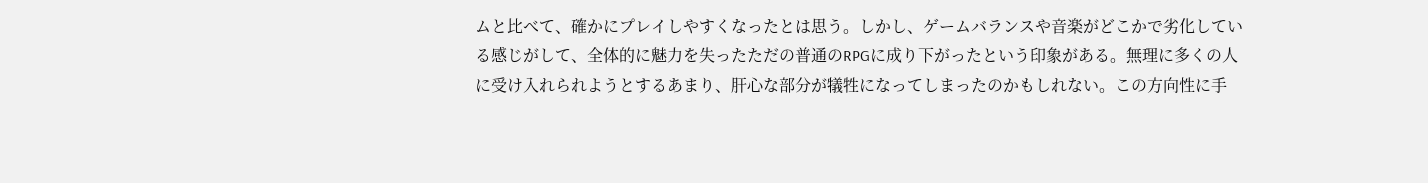ムと比べて、確かにプレイしやすくなったとは思う。しかし、ゲームバランスや音楽がどこかで劣化している感じがして、全体的に魅力を失ったただの普通のRPGに成り下がったという印象がある。無理に多くの人に受け入れられようとするあまり、肝心な部分が犠牲になってしまったのかもしれない。この方向性に手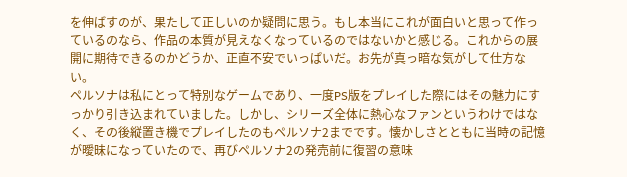を伸ばすのが、果たして正しいのか疑問に思う。もし本当にこれが面白いと思って作っているのなら、作品の本質が見えなくなっているのではないかと感じる。これからの展開に期待できるのかどうか、正直不安でいっぱいだ。お先が真っ暗な気がして仕方ない。
ペルソナは私にとって特別なゲームであり、一度PS版をプレイした際にはその魅力にすっかり引き込まれていました。しかし、シリーズ全体に熱心なファンというわけではなく、その後縦置き機でプレイしたのもペルソナ2までです。懐かしさとともに当時の記憶が曖昧になっていたので、再びペルソナ2の発売前に復習の意味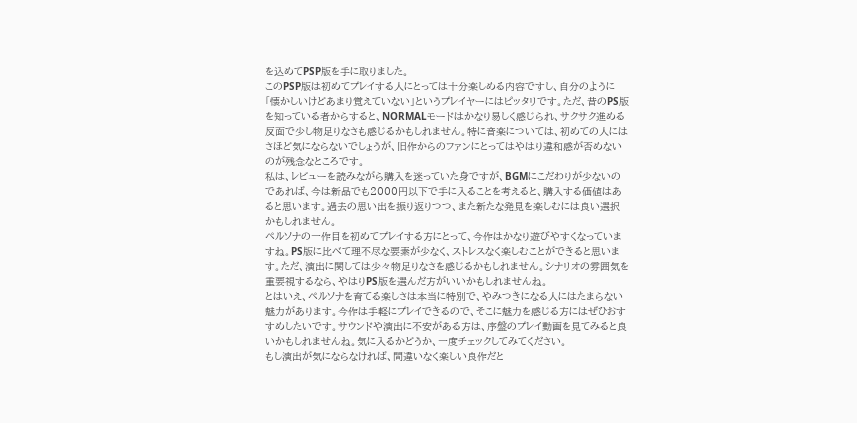を込めてPSP版を手に取りました。
このPSP版は初めてプレイする人にとっては十分楽しめる内容ですし、自分のように「懐かしいけどあまり覚えていない」というプレイヤーにはピッタリです。ただ、昔のPS版を知っている者からすると、NORMALモードはかなり易しく感じられ、サクサク進める反面で少し物足りなさも感じるかもしれません。特に音楽については、初めての人にはさほど気にならないでしょうが、旧作からのファンにとってはやはり違和感が否めないのが残念なところです。
私は、レビューを読みながら購入を迷っていた身ですが、BGMにこだわりが少ないのであれば、今は新品でも2000円以下で手に入ることを考えると、購入する価値はあると思います。過去の思い出を振り返りつつ、また新たな発見を楽しむには良い選択かもしれません。
ペルソナの一作目を初めてプレイする方にとって、今作はかなり遊びやすくなっていますね。PS版に比べて理不尽な要素が少なく、ストレスなく楽しむことができると思います。ただ、演出に関しては少々物足りなさを感じるかもしれません。シナリオの雰囲気を重要視するなら、やはりPS版を選んだ方がいいかもしれませんね。
とはいえ、ペルソナを育てる楽しさは本当に特別で、やみつきになる人にはたまらない魅力があります。今作は手軽にプレイできるので、そこに魅力を感じる方にはぜひおすすめしたいです。サウンドや演出に不安がある方は、序盤のプレイ動画を見てみると良いかもしれませんね。気に入るかどうか、一度チェックしてみてください。
もし演出が気にならなければ、間違いなく楽しい良作だと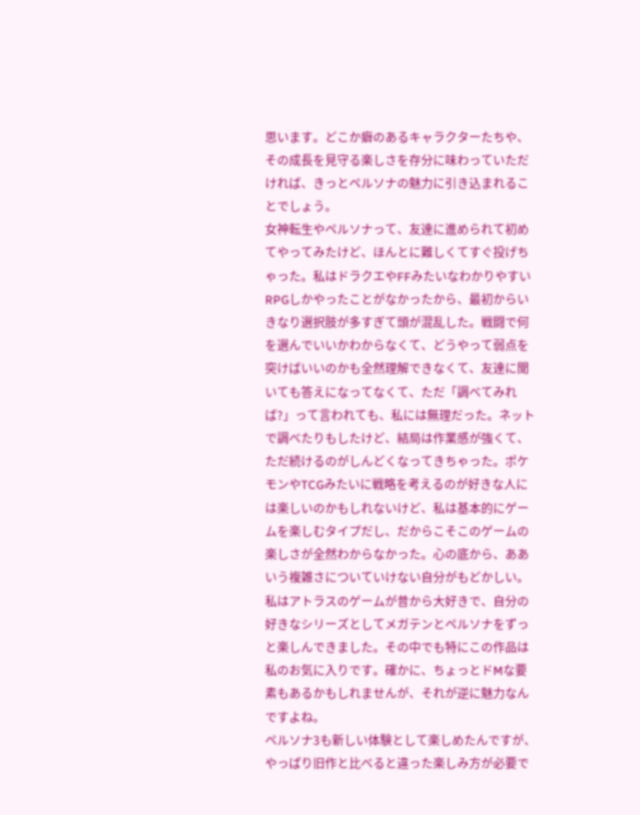思います。どこか癖のあるキャラクターたちや、その成長を見守る楽しさを存分に味わっていただければ、きっとペルソナの魅力に引き込まれることでしょう。
女神転生やペルソナって、友達に進められて初めてやってみたけど、ほんとに難しくてすぐ投げちゃった。私はドラクエやFFみたいなわかりやすいRPGしかやったことがなかったから、最初からいきなり選択肢が多すぎて頭が混乱した。戦闘で何を選んでいいかわからなくて、どうやって弱点を突けばいいのかも全然理解できなくて、友達に聞いても答えになってなくて、ただ「調べてみれば?」って言われても、私には無理だった。ネットで調べたりもしたけど、結局は作業感が強くて、ただ続けるのがしんどくなってきちゃった。ポケモンやTCGみたいに戦略を考えるのが好きな人には楽しいのかもしれないけど、私は基本的にゲームを楽しむタイプだし、だからこそこのゲームの楽しさが全然わからなかった。心の底から、ああいう複雑さについていけない自分がもどかしい。
私はアトラスのゲームが昔から大好きで、自分の好きなシリーズとしてメガテンとペルソナをずっと楽しんできました。その中でも特にこの作品は私のお気に入りです。確かに、ちょっとドMな要素もあるかもしれませんが、それが逆に魅力なんですよね。
ペルソナ3も新しい体験として楽しめたんですが、やっぱり旧作と比べると違った楽しみ方が必要で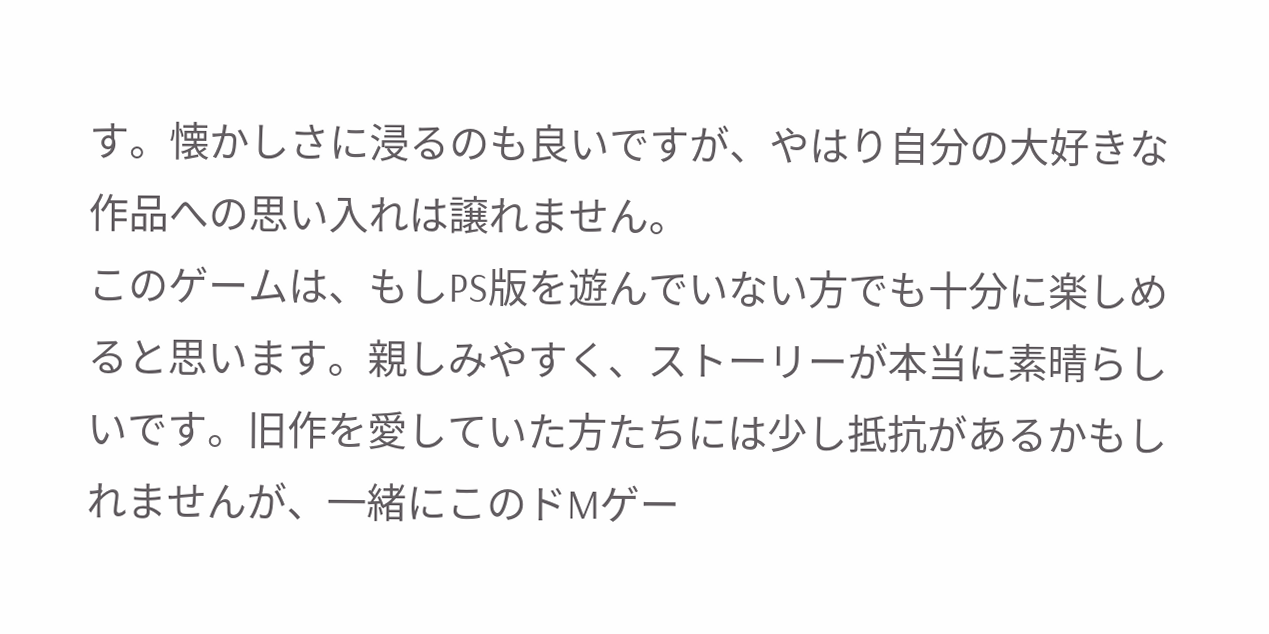す。懐かしさに浸るのも良いですが、やはり自分の大好きな作品への思い入れは譲れません。
このゲームは、もしPS版を遊んでいない方でも十分に楽しめると思います。親しみやすく、ストーリーが本当に素晴らしいです。旧作を愛していた方たちには少し抵抗があるかもしれませんが、一緒にこのドMゲー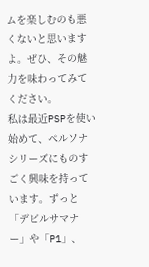ムを楽しむのも悪くないと思いますよ。ぜひ、その魅力を味わってみてください。
私は最近PSPを使い始めて、ペルソナシリーズにものすごく興味を持っています。ずっと「デビルサマナー」や「P1」、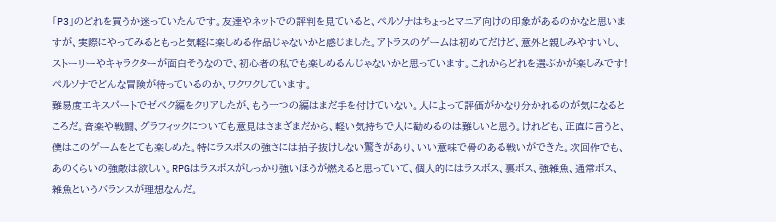「P3」のどれを買うか迷っていたんです。友達やネットでの評判を見ていると、ペルソナはちょっとマニア向けの印象があるのかなと思いますが、実際にやってみるともっと気軽に楽しめる作品じゃないかと感じました。アトラスのゲームは初めてだけど、意外と親しみやすいし、ストーリーやキャラクターが面白そうなので、初心者の私でも楽しめるんじゃないかと思っています。これからどれを選ぶかが楽しみです!ペルソナでどんな冒険が待っているのか、ワクワクしています。
難易度エキスパートでゼベク編をクリアしたが、もう一つの編はまだ手を付けていない。人によって評価がかなり分かれるのが気になるところだ。音楽や戦闘、グラフィックについても意見はさまざまだから、軽い気持ちで人に勧めるのは難しいと思う。けれども、正直に言うと、僕はこのゲームをとても楽しめた。特にラスボスの強さには拍子抜けしない驚きがあり、いい意味で骨のある戦いができた。次回作でも、あのくらいの強敵は欲しい。RPGはラスボスがしっかり強いほうが燃えると思っていて、個人的にはラスボス、裏ボス、強雑魚、通常ボス、雑魚というバランスが理想なんだ。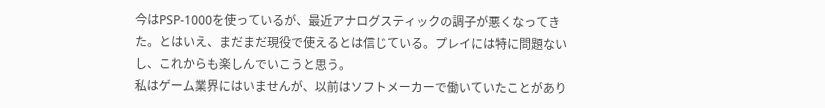今はPSP-1000を使っているが、最近アナログスティックの調子が悪くなってきた。とはいえ、まだまだ現役で使えるとは信じている。プレイには特に問題ないし、これからも楽しんでいこうと思う。
私はゲーム業界にはいませんが、以前はソフトメーカーで働いていたことがあり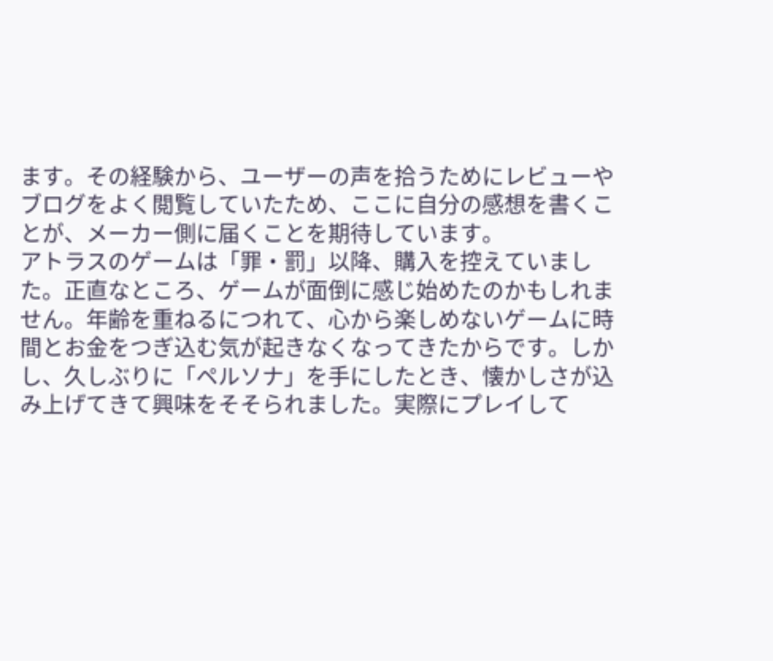ます。その経験から、ユーザーの声を拾うためにレビューやブログをよく閲覧していたため、ここに自分の感想を書くことが、メーカー側に届くことを期待しています。
アトラスのゲームは「罪・罰」以降、購入を控えていました。正直なところ、ゲームが面倒に感じ始めたのかもしれません。年齢を重ねるにつれて、心から楽しめないゲームに時間とお金をつぎ込む気が起きなくなってきたからです。しかし、久しぶりに「ペルソナ」を手にしたとき、懐かしさが込み上げてきて興味をそそられました。実際にプレイして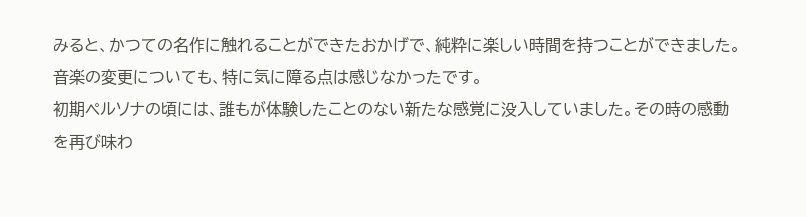みると、かつての名作に触れることができたおかげで、純粋に楽しい時間を持つことができました。音楽の変更についても、特に気に障る点は感じなかったです。
初期ペルソナの頃には、誰もが体験したことのない新たな感覚に没入していました。その時の感動を再び味わ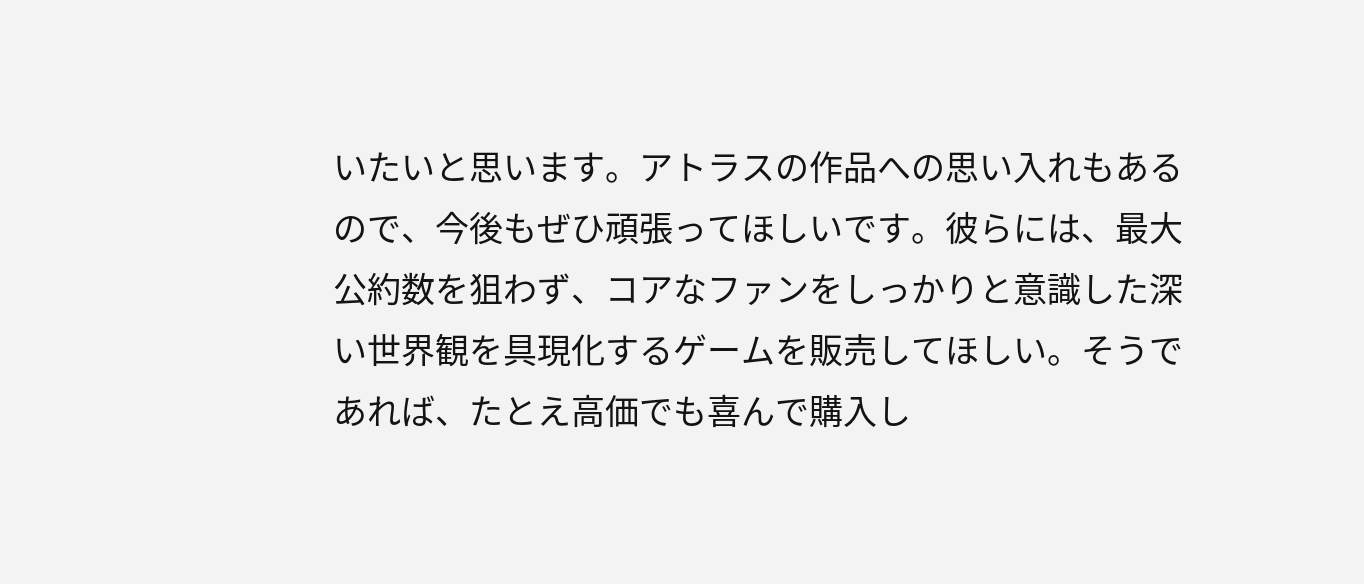いたいと思います。アトラスの作品への思い入れもあるので、今後もぜひ頑張ってほしいです。彼らには、最大公約数を狙わず、コアなファンをしっかりと意識した深い世界観を具現化するゲームを販売してほしい。そうであれば、たとえ高価でも喜んで購入し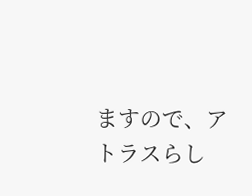ますので、アトラスらし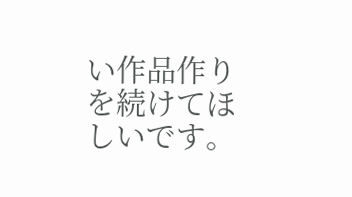い作品作りを続けてほしいです。